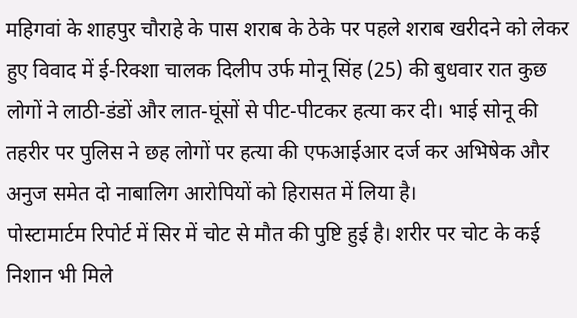महिगवां के शाहपुर चौराहे के पास शराब के ठेके पर पहले शराब खरीदने को लेकर हुए विवाद में ई-रिक्शा चालक दिलीप उर्फ मोनू सिंह (25) की बुधवार रात कुछ लोगों ने लाठी-डंडों और लात-घूंसों से पीट-पीटकर हत्या कर दी। भाई सोनू की तहरीर पर पुलिस ने छह लोगों पर हत्या की एफआईआर दर्ज कर अभिषेक और अनुज समेत दो नाबालिग आरोपियों को हिरासत में लिया है।
पोस्टामार्टम रिपोर्ट में सिर में चोट से मौत की पुष्टि हुई है। शरीर पर चोट के कई निशान भी मिले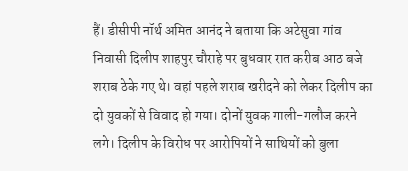हैं। डीसीपी नॉर्थ अमित आनंद ने बताया कि अटेसुवा गांव निवासी दिलीप शाहपुर चौराहे पर बुधवार रात करीब आठ बजे शराब ठेके गए थे। वहां पहले शराब खरीदने को लेकर दिलीप का दो युवकों से विवाद हो गया। दोनों युवक गाली-गलौज करने लगे। दिलीप के विरोध पर आरोपियों ने साथियों को बुला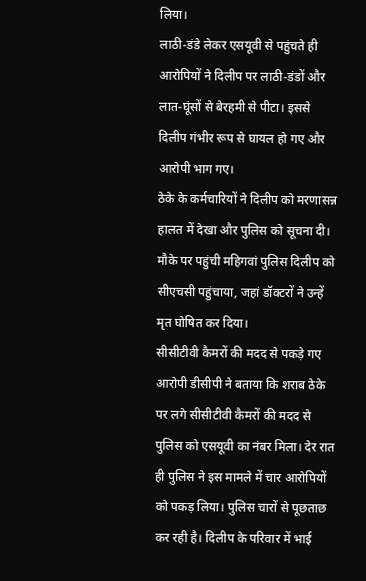लिया।
लाठी-डंडे लेकर एसयूवी से पहुंचते ही आरोपियों ने दिलीप पर लाठी-डंडों और लात-घूंसों से बेरहमी से पीटा। इससे दिलीप गंभीर रूप से घायल हो गए और आरोपी भाग गए।
ठेके के कर्मचारियों ने दिलीप को मरणासन्न हालत में देखा और पुलिस को सूचना दी। मौके पर पहुंची महिगवां पुलिस दिलीप को सीएचसी पहुंचाया, जहां डॉक्टरों ने उन्हें मृत घोषित कर दिया।
सीसीटीवी कैमरों की मदद से पकड़े गए आरोपी डीसीपी ने बताया कि शराब ठेके पर लगे सीसीटीवी कैमरों की मदद से पुलिस को एसयूवी का नंबर मिला। देर रात ही पुलिस ने इस मामले में चार आरोपियों को पकड़ लिया। पुलिस चारों से पूछताछ कर रही है। दिलीप के परिवार में भाई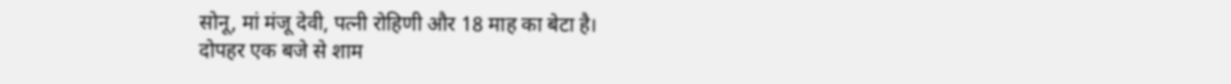सोनू, मां मंजू देवी, पत्नी रोहिणी और 18 माह का बेटा है।
दोपहर एक बजे से शाम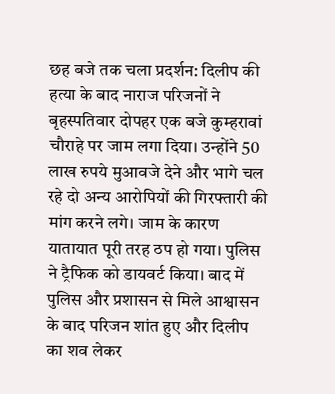छह बजे तक चला प्रदर्शन: दिलीप की हत्या के बाद नाराज परिजनों ने बृहस्पतिवार दोपहर एक बजे कुम्हरावां चौराहे पर जाम लगा दिया। उन्होंने 50 लाख रुपये मुआवजे देने और भागे चल रहे दो अन्य आरोपियों की गिरफ्तारी की मांग करने लगे। जाम के कारण यातायात पूरी तरह ठप हो गया। पुलिस ने ट्रैफिक को डायवर्ट किया। बाद में पुलिस और प्रशासन से मिले आश्वासन के बाद परिजन शांत हुए और दिलीप का शव लेकर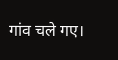गांव चले गए।